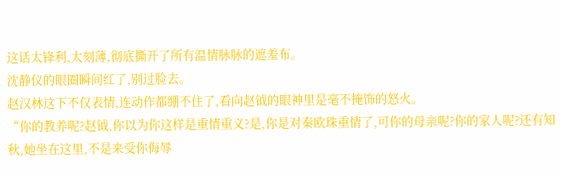这话太锋利,太刻薄,彻底撕开了所有温情脉脉的遮羞布。
沈静仪的眼圈瞬间红了,别过脸去。
赵汉林这下不仅表情,连动作都绷不住了,看向赵钺的眼神里是毫不掩饰的怒火。
“你的教养呢?赵钺,你以为你这样是重情重义?是,你是对秦欧珠重情了,可你的母亲呢?你的家人呢?还有知秋,她坐在这里,不是来受你侮辱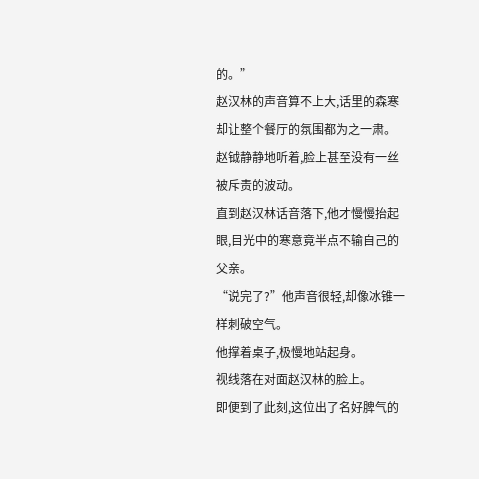的。”
赵汉林的声音算不上大,话里的森寒却让整个餐厅的氛围都为之一肃。
赵钺静静地听着,脸上甚至没有一丝被斥责的波动。
直到赵汉林话音落下,他才慢慢抬起眼,目光中的寒意竟半点不输自己的父亲。
“说完了?”他声音很轻,却像冰锥一样刺破空气。
他撑着桌子,极慢地站起身。
视线落在对面赵汉林的脸上。
即便到了此刻,这位出了名好脾气的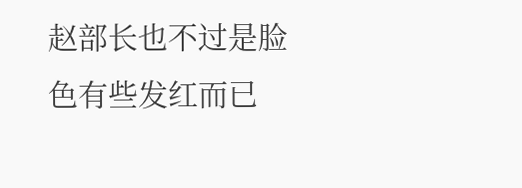赵部长也不过是脸色有些发红而已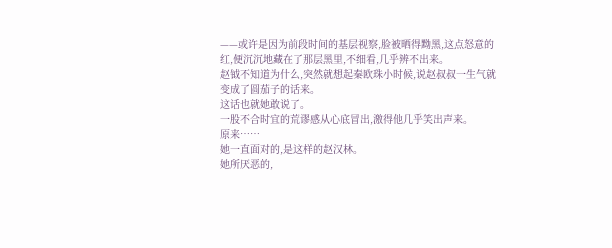——或许是因为前段时间的基层视察,脸被晒得黝黑,这点怒意的红,便沉沉地藏在了那层黑里,不细看,几乎辨不出来。
赵钺不知道为什么,突然就想起秦欧珠小时候,说赵叔叔一生气就变成了圆茄子的话来。
这话也就她敢说了。
一股不合时宜的荒谬感从心底冒出,激得他几乎笑出声来。
原来……
她一直面对的,是这样的赵汉林。
她所厌恶的,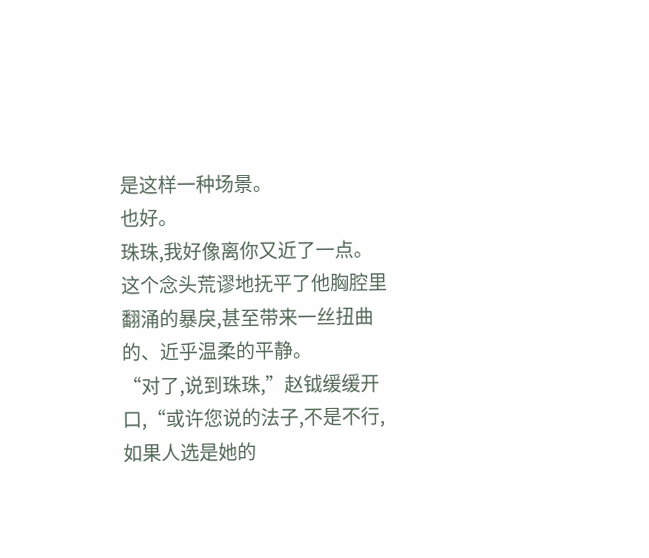是这样一种场景。
也好。
珠珠,我好像离你又近了一点。
这个念头荒谬地抚平了他胸腔里翻涌的暴戾,甚至带来一丝扭曲的、近乎温柔的平静。
“对了,说到珠珠,”赵钺缓缓开口,“或许您说的法子,不是不行,如果人选是她的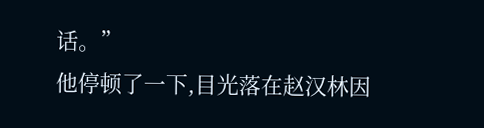话。”
他停顿了一下,目光落在赵汉林因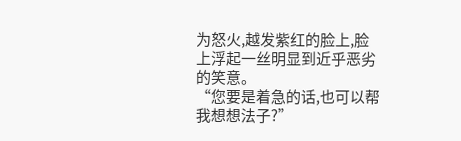为怒火,越发紫红的脸上,脸上浮起一丝明显到近乎恶劣的笑意。
“您要是着急的话,也可以帮我想想法子?”